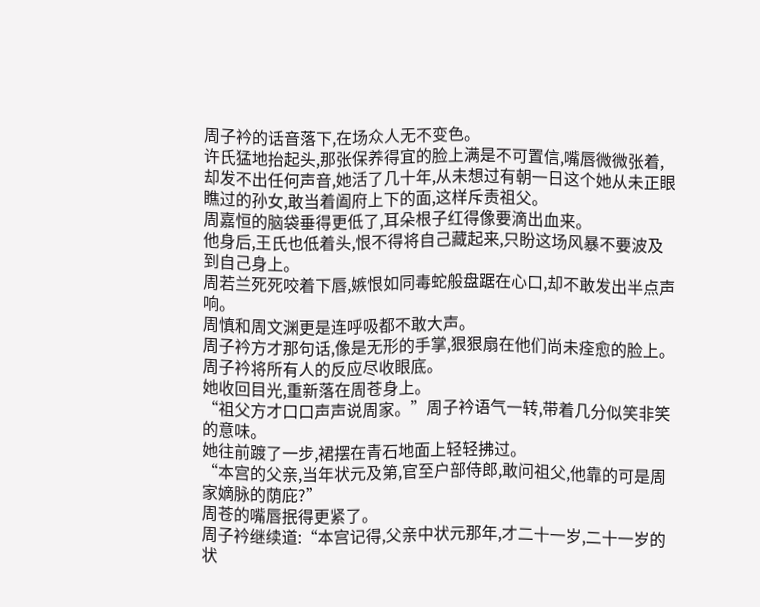周子衿的话音落下,在场众人无不变色。
许氏猛地抬起头,那张保养得宜的脸上满是不可置信,嘴唇微微张着,却发不出任何声音,她活了几十年,从未想过有朝一日这个她从未正眼瞧过的孙女,敢当着阖府上下的面,这样斥责祖父。
周嘉恒的脑袋垂得更低了,耳朵根子红得像要滴出血来。
他身后,王氏也低着头,恨不得将自己藏起来,只盼这场风暴不要波及到自己身上。
周若兰死死咬着下唇,嫉恨如同毒蛇般盘踞在心口,却不敢发出半点声响。
周慎和周文渊更是连呼吸都不敢大声。
周子衿方才那句话,像是无形的手掌,狠狠扇在他们尚未痊愈的脸上。
周子衿将所有人的反应尽收眼底。
她收回目光,重新落在周苍身上。
“祖父方才口口声声说周家。”周子衿语气一转,带着几分似笑非笑的意味。
她往前踱了一步,裙摆在青石地面上轻轻拂过。
“本宫的父亲,当年状元及第,官至户部侍郎,敢问祖父,他靠的可是周家嫡脉的荫庇?”
周苍的嘴唇抿得更紧了。
周子衿继续道:“本宫记得,父亲中状元那年,才二十一岁,二十一岁的状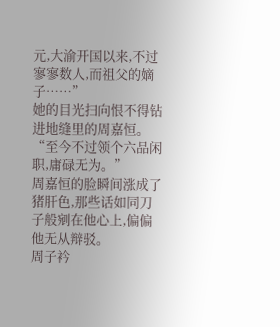元,大渝开国以来,不过寥寥数人,而祖父的嫡子……”
她的目光扫向恨不得钻进地缝里的周嘉恒。
“至今不过领个六品闲职,庸碌无为。”
周嘉恒的脸瞬间涨成了猪肝色,那些话如同刀子般剜在他心上,偏偏他无从辩驳。
周子衿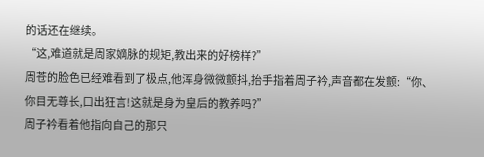的话还在继续。
“这,难道就是周家嫡脉的规矩,教出来的好榜样?”
周苍的脸色已经难看到了极点,他浑身微微颤抖,抬手指着周子衿,声音都在发颤:“你、你目无尊长,口出狂言!这就是身为皇后的教养吗?”
周子衿看着他指向自己的那只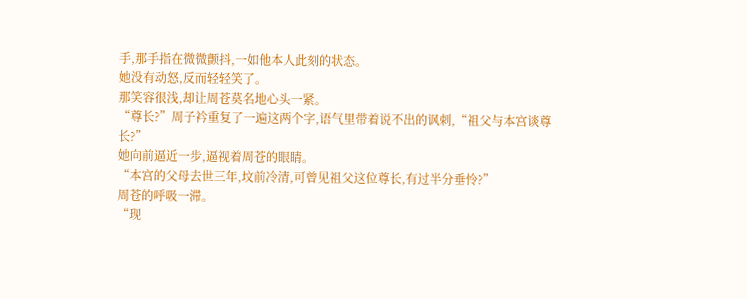手,那手指在微微颤抖,一如他本人此刻的状态。
她没有动怒,反而轻轻笑了。
那笑容很浅,却让周苍莫名地心头一紧。
“尊长?”周子衿重复了一遍这两个字,语气里带着说不出的讽刺,“祖父与本宫谈尊长?”
她向前逼近一步,逼视着周苍的眼睛。
“本宫的父母去世三年,坟前冷清,可曾见祖父这位尊长,有过半分垂怜?”
周苍的呼吸一滞。
“现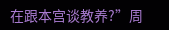在跟本宫谈教养?”周